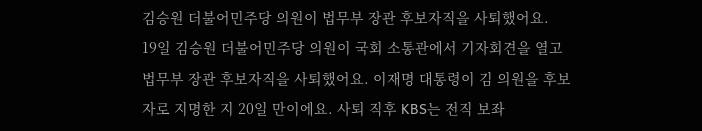김승원 더불어민주당 의원이 법무부 장관 후보자직을 사퇴했어요.
19일 김승원 더불어민주당 의원이 국회 소통관에서 기자회견을 열고 법무부 장관 후보자직을 사퇴했어요. 이재명 대통령이 김 의원을 후보자로 지명한 지 20일 만이에요. 사퇴 직후 KBS는 전직 보좌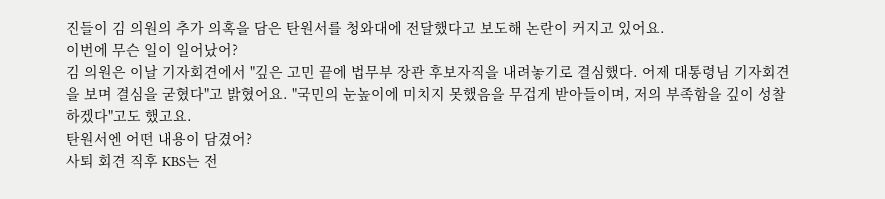진들이 김 의원의 추가 의혹을 담은 탄원서를 청와대에 전달했다고 보도해 논란이 커지고 있어요.
이번에 무슨 일이 일어났어?
김 의원은 이날 기자회견에서 "깊은 고민 끝에 법무부 장관 후보자직을 내려놓기로 결심했다. 어제 대통령님 기자회견을 보며 결심을 굳혔다"고 밝혔어요. "국민의 눈높이에 미치지 못했음을 무겁게 받아들이며, 저의 부족함을 깊이 성찰하겠다"고도 했고요.
탄원서엔 어떤 내용이 담겼어?
사퇴 회견 직후 KBS는 전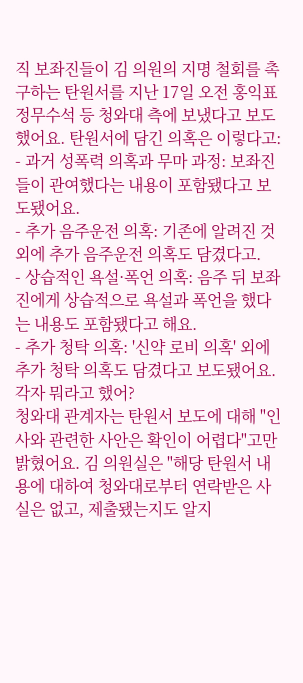직 보좌진들이 김 의원의 지명 철회를 촉구하는 탄원서를 지난 17일 오전 홍익표 정무수석 등 청와대 측에 보냈다고 보도했어요. 탄원서에 담긴 의혹은 이렇다고:
- 과거 성폭력 의혹과 무마 과정: 보좌진들이 관여했다는 내용이 포함됐다고 보도됐어요.
- 추가 음주운전 의혹: 기존에 알려진 것 외에 추가 음주운전 의혹도 담겼다고.
- 상습적인 욕설·폭언 의혹: 음주 뒤 보좌진에게 상습적으로 욕설과 폭언을 했다는 내용도 포함됐다고 해요.
- 추가 청탁 의혹: '신약 로비 의혹' 외에 추가 청탁 의혹도 담겼다고 보도됐어요.
각자 뭐라고 했어?
청와대 관계자는 탄원서 보도에 대해 "인사와 관련한 사안은 확인이 어렵다"고만 밝혔어요. 김 의원실은 "해당 탄원서 내용에 대하여 청와대로부터 연락받은 사실은 없고, 제출됐는지도 알지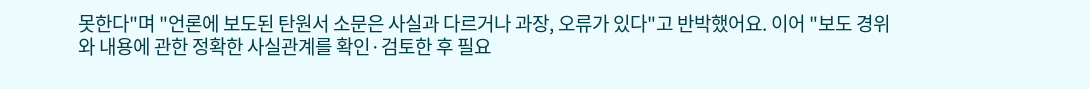못한다"며 "언론에 보도된 탄원서 소문은 사실과 다르거나 과장, 오류가 있다"고 반박했어요. 이어 "보도 경위와 내용에 관한 정확한 사실관계를 확인·검토한 후 필요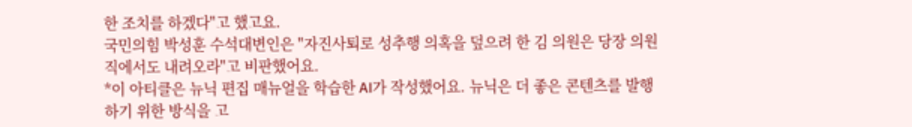한 조치를 하겠다"고 했고요.
국민의힘 박성훈 수석대변인은 "자진사퇴로 성추행 의혹을 덮으려 한 김 의원은 당장 의원직에서도 내려오라"고 비판했어요.
*이 아티클은 뉴닉 편집 매뉴얼을 학습한 AI가 작성했어요. 뉴닉은 더 좋은 콘텐츠를 발행하기 위한 방식을 고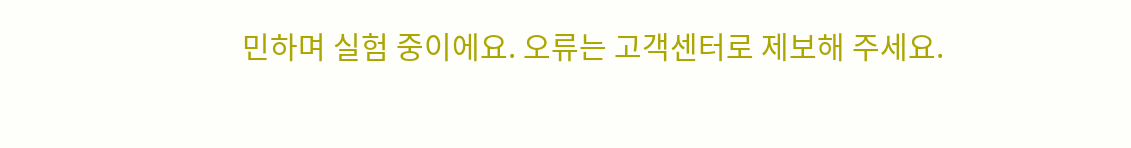민하며 실험 중이에요. 오류는 고객센터로 제보해 주세요.